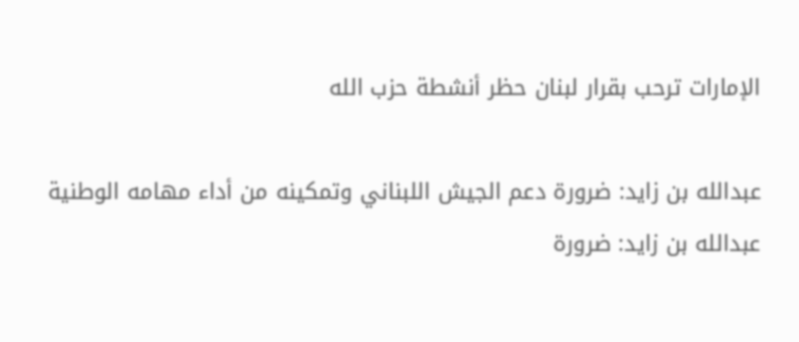الإمارات ترحب بقرار لبنان حظر أنشطة حزب الله

عبدالله بن زايد: ضرورة دعم الجيش اللبناني وتمكينه من أداء مهامه الوطنية
عبدالله بن زايد: ضرورة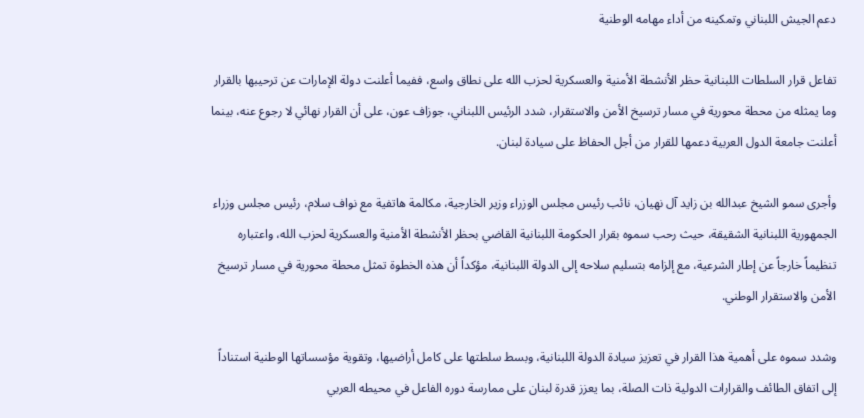دعم الجيش اللبناني وتمكينه من أداء مهامه الوطنية

تفاعل قرار السلطات اللبنانية حظر الأنشطة الأمنية والعسكرية لحزب الله على نطاق واسع، ففيما أعلنت دولة الإمارات عن ترحيبها بالقرار وما يمثله من محطة محورية في مسار ترسيخ الأمن والاستقرار، شدد الرئيس اللبناني، جوزاف عون، على أن القرار نهائي لا رجوع عنه، بينما أعلنت جامعة الدول العربية دعمها للقرار من أجل الحفاظ على سيادة لبنان.

وأجرى سمو الشيخ عبدالله بن زايد آل نهيان، نائب رئيس مجلس الوزراء وزير الخارجية، مكالمة هاتفية مع نواف سلام، رئيس مجلس وزراء الجمهورية اللبنانية الشقيقة، حيث رحب سموه بقرار الحكومة اللبنانية القاضي بحظر الأنشطة الأمنية والعسكرية لحزب الله، واعتباره تنظيماً خارجاً عن إطار الشرعية، مع إلزامه بتسليم سلاحه إلى الدولة اللبنانية، مؤكداً أن هذه الخطوة تمثل محطة محورية في مسار ترسيخ الأمن والاستقرار الوطني.

وشدد سموه على أهمية هذا القرار في تعزيز سيادة الدولة اللبنانية، وبسط سلطتها على كامل أراضيها، وتقوية مؤسساتها الوطنية استناداً إلى اتفاق الطائف والقرارات الدولية ذات الصلة، بما يعزز قدرة لبنان على ممارسة دوره الفاعل في محيطه العربي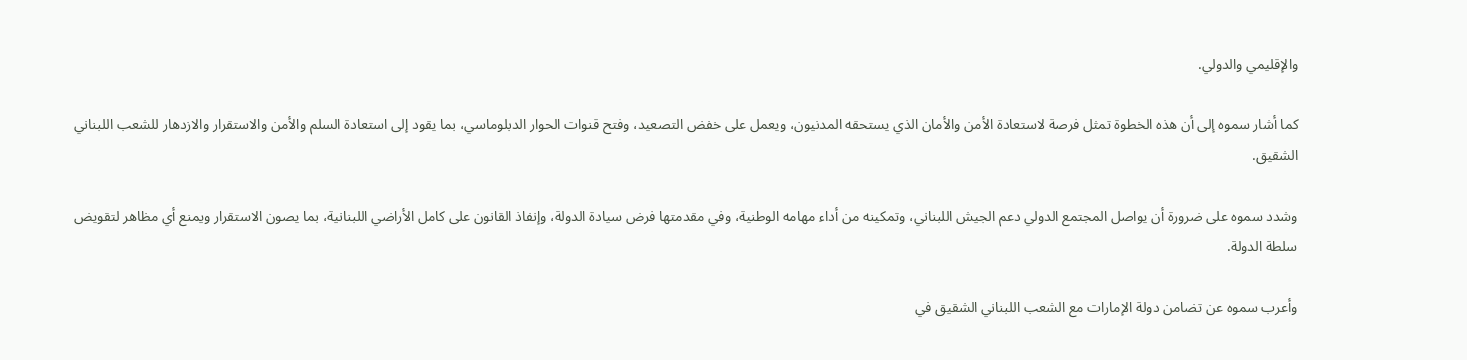والإقليمي والدولي.

كما أشار سموه إلى أن هذه الخطوة تمثل فرصة لاستعادة الأمن والأمان الذي يستحقه المدنيون، ويعمل على خفض التصعيد، وفتح قنوات الحوار الدبلوماسي، بما يقود إلى استعادة السلم والأمن والاستقرار والازدهار للشعب اللبناني الشقيق.

وشدد سموه على ضرورة أن يواصل المجتمع الدولي دعم الجيش اللبناني، وتمكينه من أداء مهامه الوطنية، وفي مقدمتها فرض سيادة الدولة، وإنفاذ القانون على كامل الأراضي اللبنانية، بما يصون الاستقرار ويمنع أي مظاهر لتقويض سلطة الدولة.

وأعرب سموه عن تضامن دولة الإمارات مع الشعب اللبناني الشقيق في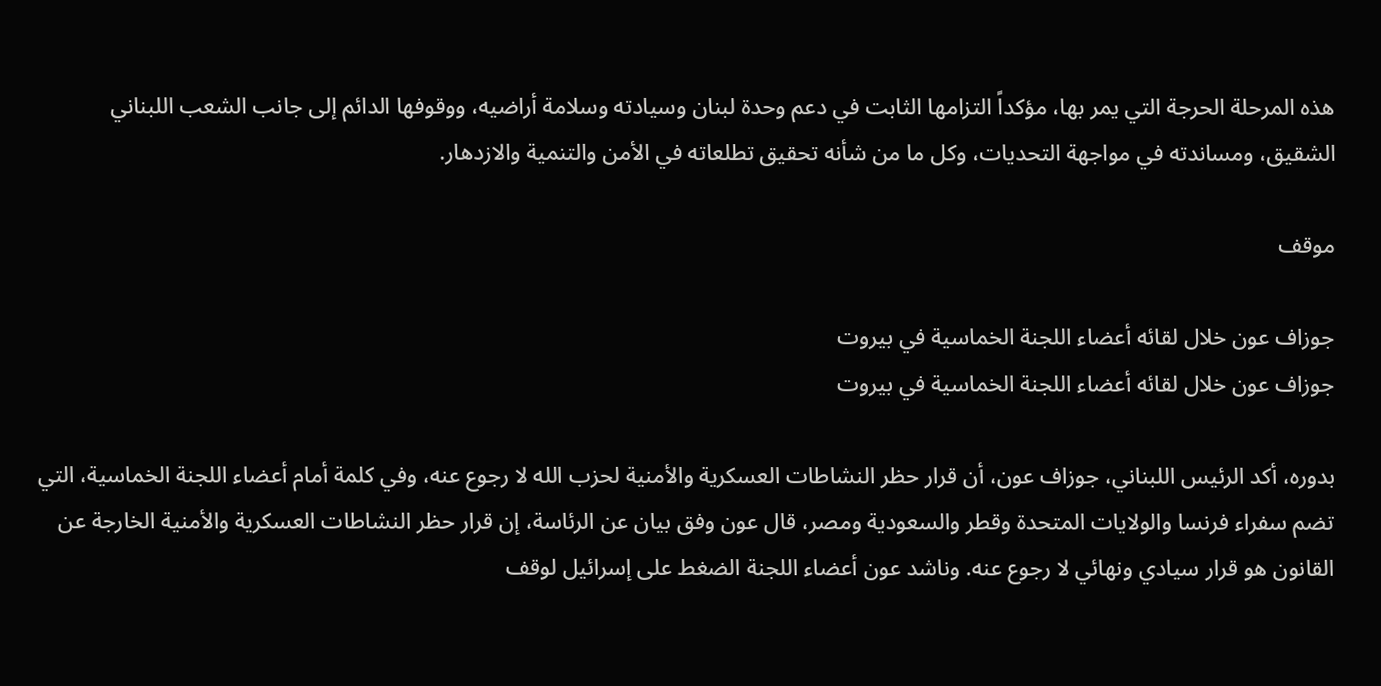هذه المرحلة الحرجة التي يمر بها، مؤكداً التزامها الثابت في دعم وحدة لبنان وسيادته وسلامة أراضيه، ووقوفها الدائم إلى جانب الشعب اللبناني الشقيق، ومساندته في مواجهة التحديات، وكل ما من شأنه تحقيق تطلعاته في الأمن والتنمية والازدهار.

موقف

جوزاف عون خلال لقائه أعضاء اللجنة الخماسية في بيروت
جوزاف عون خلال لقائه أعضاء اللجنة الخماسية في بيروت

بدوره، أكد الرئيس اللبناني، جوزاف عون، أن قرار حظر النشاطات العسكرية والأمنية لحزب الله لا رجوع عنه، وفي كلمة أمام أعضاء اللجنة الخماسية، التي تضم سفراء فرنسا والولايات المتحدة وقطر والسعودية ومصر، قال عون وفق بيان عن الرئاسة، إن قرار حظر النشاطات العسكرية والأمنية الخارجة عن القانون هو قرار سيادي ونهائي لا رجوع عنه. وناشد عون أعضاء اللجنة الضغط على إسرائيل لوقف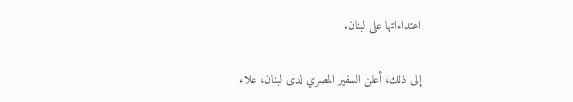اعتداءاتها على لبنان.

إلى ذلك، أعلن السفير المصري لدى لبنان، علاء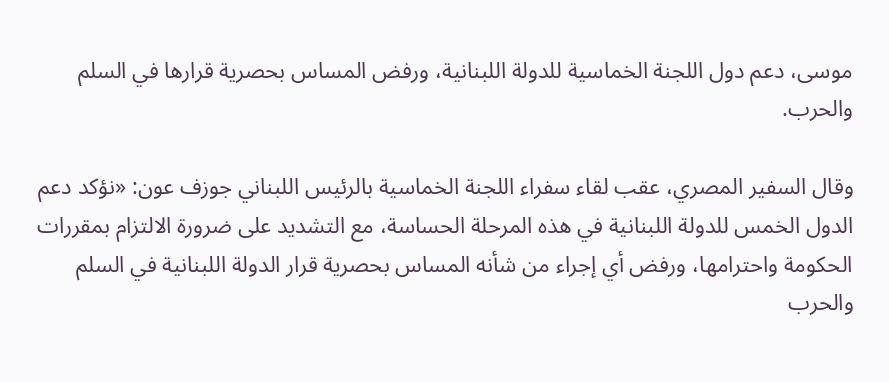موسى، دعم دول اللجنة الخماسية للدولة اللبنانية، ورفض المساس بحصرية قرارها في السلم والحرب.

وقال السفير المصري، عقب لقاء سفراء اللجنة الخماسية بالرئيس اللبناني جوزف عون: «نؤكد دعم الدول الخمس للدولة اللبنانية في هذه المرحلة الحساسة، مع التشديد على ضرورة الالتزام بمقررات الحكومة واحترامها، ورفض أي إجراء من شأنه المساس بحصرية قرار الدولة اللبنانية في السلم والحرب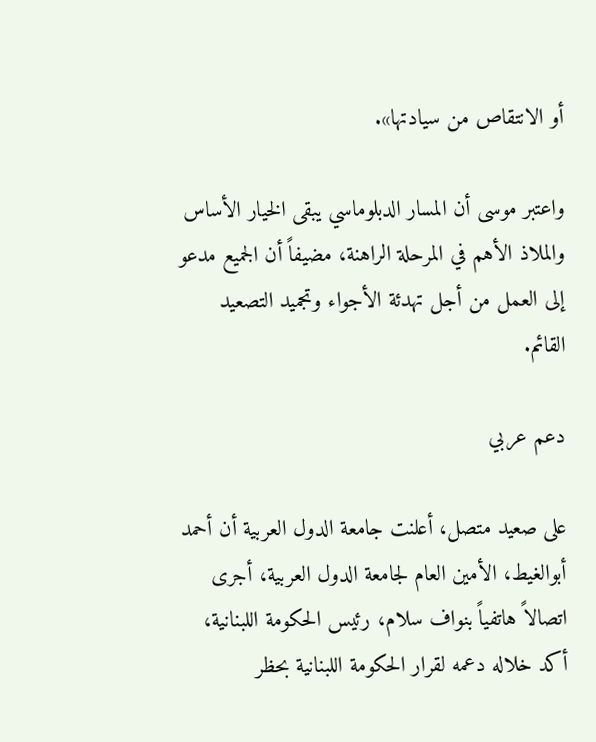أو الانتقاص من سيادتها».

واعتبر موسى أن المسار الدبلوماسي يبقى الخيار الأساس والملاذ الأهم في المرحلة الراهنة، مضيفاً أن الجميع مدعو إلى العمل من أجل تهدئة الأجواء وتجميد التصعيد القائم.

دعم عربي

على صعيد متصل، أعلنت جامعة الدول العربية أن أحمد أبوالغيط، الأمين العام لجامعة الدول العربية، أجرى اتصالاً هاتفياً بنواف سلام، رئيس الحكومة اللبنانية، أكد خلاله دعمه لقرار الحكومة اللبنانية بحظر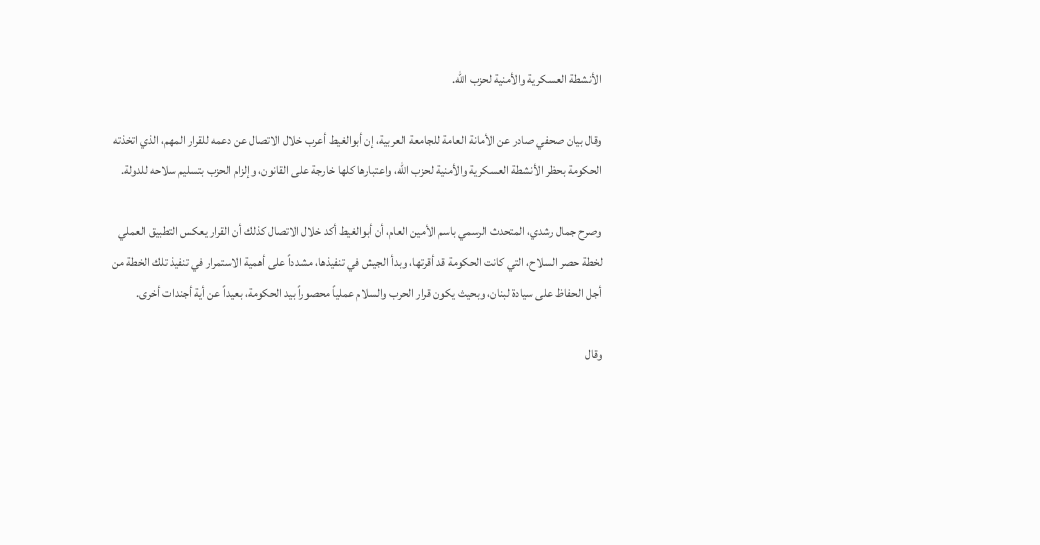الأنشطة العسكرية والأمنية لحزب الله.

وقال بيان صحفي صادر عن الأمانة العامة للجامعة العربية، إن أبوالغيط أعرب خلال الاتصال عن دعمه للقرار المهم، الذي اتخذته الحكومة بحظر الأنشطة العسكرية والأمنية لحزب اللّٰه، واعتبارها كلها خارجة على القانون، وإلزام الحزب بتسليم سلاحه للدولة.

وصرح جمال رشدي، المتحدث الرسمي باسم الأمين العام، أن أبوالغيط أكد خلال الاتصال كذلك أن القرار يعكس التطبيق العملي لخطة حصر السلاح، التي كانت الحكومة قد أقرتها، وبدأ الجيش في تنفيذها، مشدداً على أهمية الاستمرار في تنفيذ تلك الخطة من أجل الحفاظ على سيادة لبنان، وبحيث يكون قرار الحرب والسلام عملياً محصوراً بيد الحكومة، بعيداً عن أية أجندات أخرى.

وقال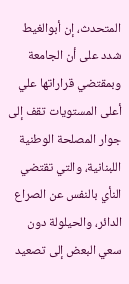المتحدث، إن أبوالغيط شدد على أن الجامعة وبمقتضي قراراتها علي أعلى المستويات تقف إلى جوار المصلحة الوطنية اللبنانية، والتي تقتضي النأي بالنفس عن الصراع الدائر، والحيلولة دون سعي البعض إلى تصعيد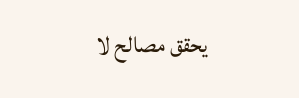يحقق مصالح لا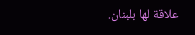علاقة لها بلبنان.